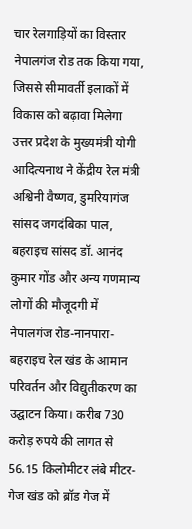चार रेलगाड़ियों का विस्तार नेपालगंज रोड तक किया गया, जिससे सीमावर्ती इलाकों में विकास को बढ़ावा मिलेगा
उत्तर प्रदेश के मुख्यमंत्री योगी आदित्यनाथ ने केंद्रीय रेल मंत्री अश्विनी वैष्णव, डुमरियागंज सांसद जगदंबिका पाल, बहराइच सांसद डॉ. आनंद कुमार गोंड और अन्य गणमान्य लोगों की मौजूदगी में नेपालगंज रोड-नानपारा-बहराइच रेल खंड के आमान परिवर्तन और विद्युतीकरण का उद्घाटन किया। करीब 730 करोड़ रुपये की लागत से 56.15 किलोमीटर लंबे मीटर-गेज खंड को ब्रॉड गेज में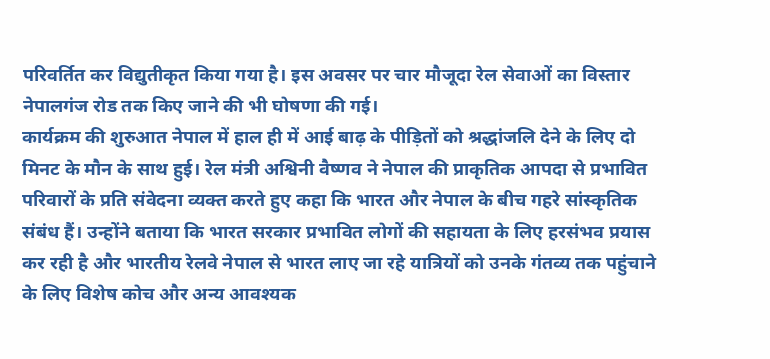परिवर्तित कर विद्युतीकृत किया गया है। इस अवसर पर चार मौजूदा रेल सेवाओं का विस्तार नेपालगंज रोड तक किए जाने की भी घोषणा की गई।
कार्यक्रम की शुरुआत नेपाल में हाल ही में आई बाढ़ के पीड़ितों को श्रद्धांजलि देने के लिए दो मिनट के मौन के साथ हुई। रेल मंत्री अश्विनी वैष्णव ने नेपाल की प्राकृतिक आपदा से प्रभावित परिवारों के प्रति संवेदना व्यक्त करते हुए कहा कि भारत और नेपाल के बीच गहरे सांस्कृतिक संबंध हैं। उन्होंने बताया कि भारत सरकार प्रभावित लोगों की सहायता के लिए हरसंभव प्रयास कर रही है और भारतीय रेलवे नेपाल से भारत लाए जा रहे यात्रियों को उनके गंतव्य तक पहुंचाने के लिए विशेष कोच और अन्य आवश्यक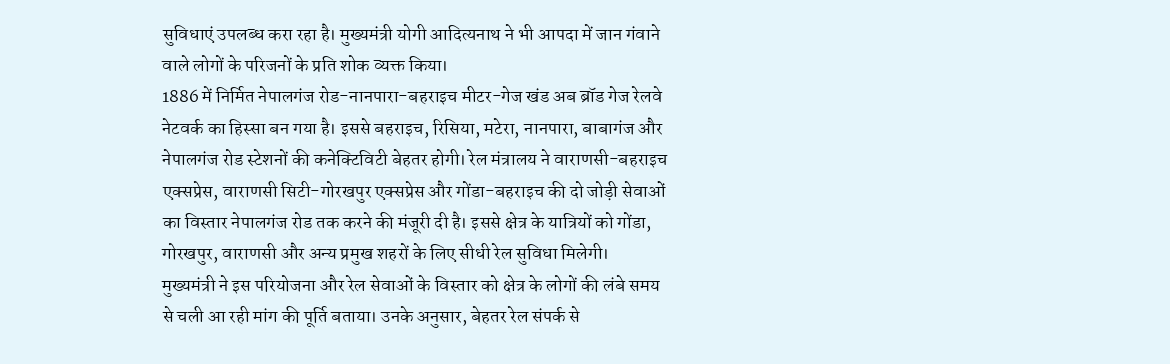सुविधाएं उपलब्ध करा रहा है। मुख्यमंत्री योगी आदित्यनाथ ने भी आपदा में जान गंवाने वाले लोगों के परिजनों के प्रति शोक व्यक्त किया।
1886 में निर्मित नेपालगंज रोड-नानपारा-बहराइच मीटर-गेज खंड अब ब्रॉड गेज रेलवे नेटवर्क का हिस्सा बन गया है। इससे बहराइच, रिसिया, मटेरा, नानपारा, बाबागंज और नेपालगंज रोड स्टेशनों की कनेक्टिविटी बेहतर होगी। रेल मंत्रालय ने वाराणसी-बहराइच एक्सप्रेस, वाराणसी सिटी-गोरखपुर एक्सप्रेस और गोंडा-बहराइच की दो जोड़ी सेवाओं का विस्तार नेपालगंज रोड तक करने की मंजूरी दी है। इससे क्षेत्र के यात्रियों को गोंडा, गोरखपुर, वाराणसी और अन्य प्रमुख शहरों के लिए सीधी रेल सुविधा मिलेगी।
मुख्यमंत्री ने इस परियोजना और रेल सेवाओं के विस्तार को क्षेत्र के लोगों की लंबे समय से चली आ रही मांग की पूर्ति बताया। उनके अनुसार, बेहतर रेल संपर्क से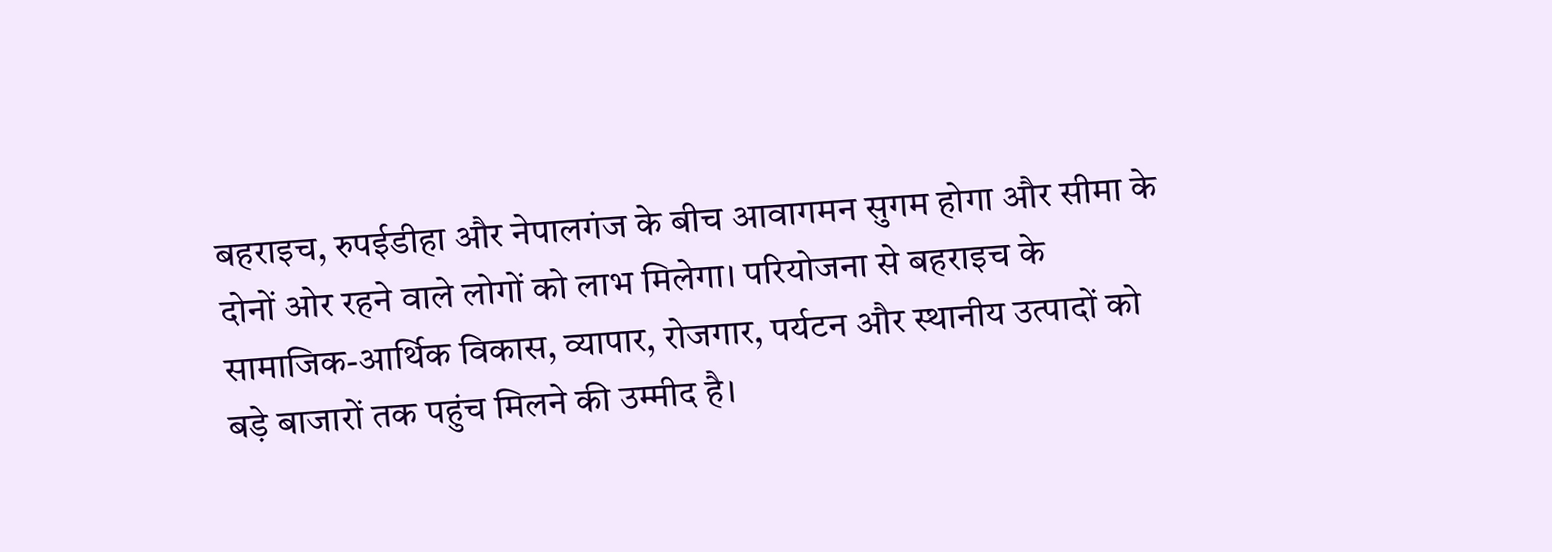बहराइच, रुपईडीहा और नेपालगंज के बीच आवागमन सुगम होगा और सीमा के दोनों ओर रहने वाले लोगों को लाभ मिलेगा। परियोजना से बहराइच के सामाजिक-आर्थिक विकास, व्यापार, रोजगार, पर्यटन और स्थानीय उत्पादों को बड़े बाजारों तक पहुंच मिलने की उम्मीद है।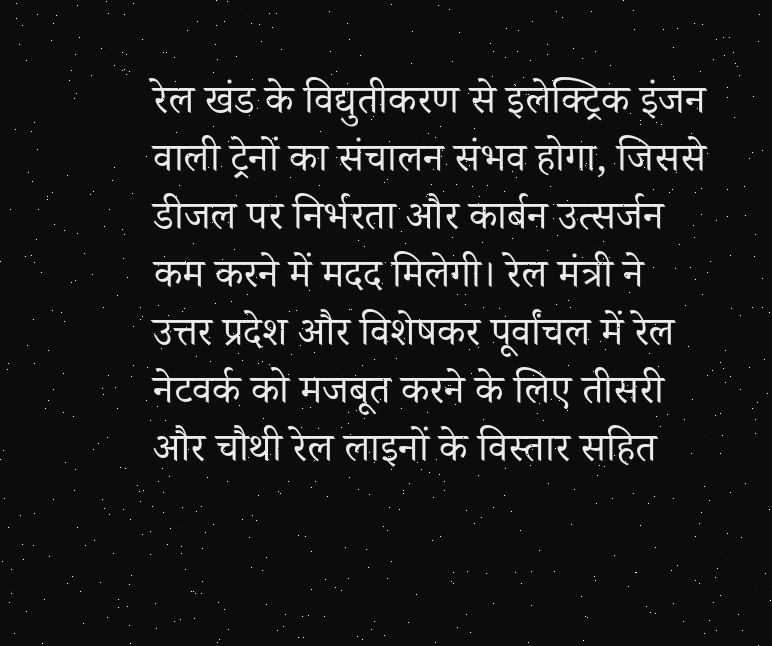रेल खंड के विद्युतीकरण से इलेक्ट्रिक इंजन वाली ट्रेनों का संचालन संभव होगा, जिससे डीजल पर निर्भरता और कार्बन उत्सर्जन कम करने में मदद मिलेगी। रेल मंत्री ने उत्तर प्रदेश और विशेषकर पूर्वांचल में रेल नेटवर्क को मजबूत करने के लिए तीसरी और चौथी रेल लाइनों के विस्तार सहित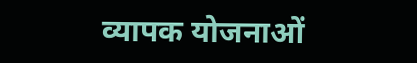व्यापक योजनाओं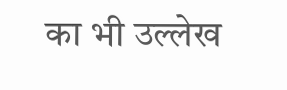का भी उल्लेख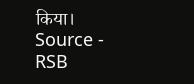किया।
Source - RSB